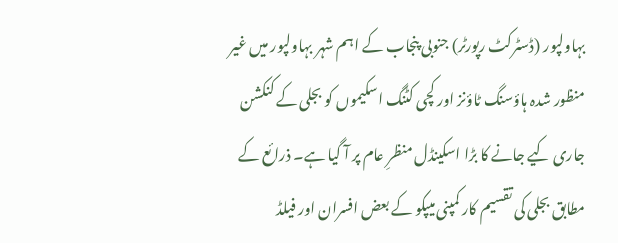بہاولپور (ڈسٹرکٹ رپورٹر) جنوبی پنجاب کے اہم شہر بہاولپور میں غیر منظور شدہ ہاؤسنگ ٹاؤنز اور کچی کٹنگ اسکیموں کو بجلی کے کنکشن جاری کیے جانے کا بڑا اسکینڈل منظرِ عام پر آ گیا ہے۔ ذرائع کے مطابق بجلی کی تقسیم کار کمپنی میپکو کے بعض افسران اور فیلڈ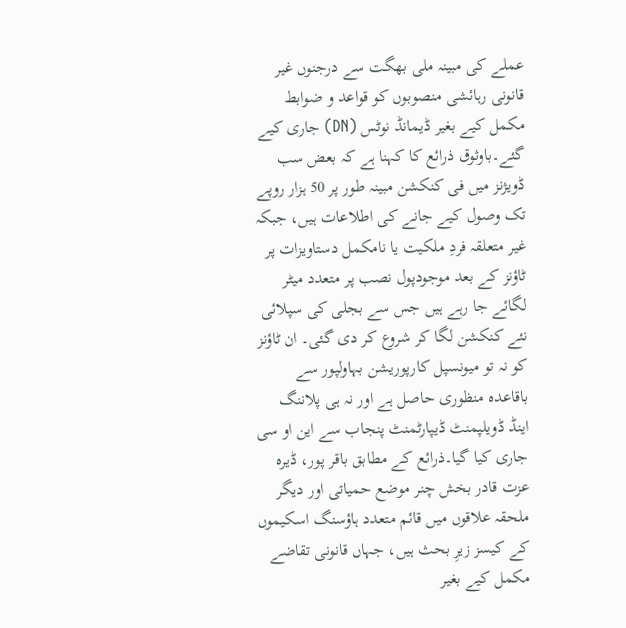عملے کی مبینہ ملی بھگت سے درجنوں غیر قانونی رہائشی منصوبوں کو قواعد و ضوابط مکمل کیے بغیر ڈیمانڈ نوٹس (DN) جاری کیے گئے۔باوثوق ذرائع کا کہنا ہے کہ بعض سب ڈویژنز میں فی کنکشن مبینہ طور پر 50 ہزار روپے تک وصول کیے جانے کی اطلاعات ہیں، جبکہ غیر متعلقہ فردِ ملکیت یا نامکمل دستاویزات پر ٹاؤنز کے بعد موجودپول نصب پر متعدد میٹر لگائے جا رہے ہیں جس سے بجلی کی سپلائی نئے کنکشن لگا کر شروع کر دی گئی۔ ان ٹاؤنز کو نہ تو میونسپل کارپوریشن بہاولپور سے باقاعدہ منظوری حاصل ہے اور نہ ہی پلاننگ اینڈ ڈویلپمنٹ ڈیپارٹمنٹ پنجاب سے این او سی جاری کیا گیا۔ذرائع کے مطابق باقر پور، ڈیرہ عزت قادر بخش چنر موضع حمیاتی اور دیگر ملحقہ علاقوں میں قائم متعدد ہاؤسنگ اسکیموں کے کیسز زیرِ بحث ہیں، جہاں قانونی تقاضے مکمل کیے بغیر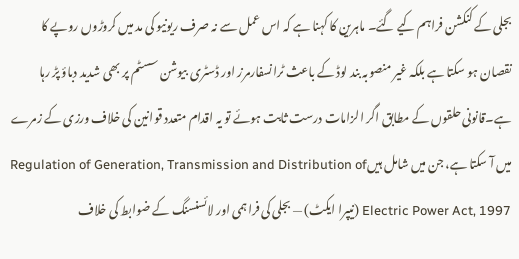بجلی کے کنکشن فراہم کیے گئے۔ ماہرین کا کہنا ہے کہ اس عمل سے نہ صرف ریونیو کی مد میں کروڑوں روپے کا نقصان ہو سکتا ہے بلکہ غیر منصوبہ بند لوڈ کے باعث ٹرانسفارمرز اور ڈسٹری بیوشن سسٹم پر بھی شدید دباؤ پڑ رہا ہے۔قانونی حلقوں کے مطابق اگر الزامات درست ثابت ہوئے تو یہ اقدام متعدد قوانین کی خلاف ورزی کے زمرے میں آ سکتا ہے، جن میں شامل ہیںRegulation of Generation, Transmission and Distribution of Electric Power Act, 1997 (نیپرا ایکٹ) — بجلی کی فراہمی اور لائسنسنگ کے ضوابط کی خلاف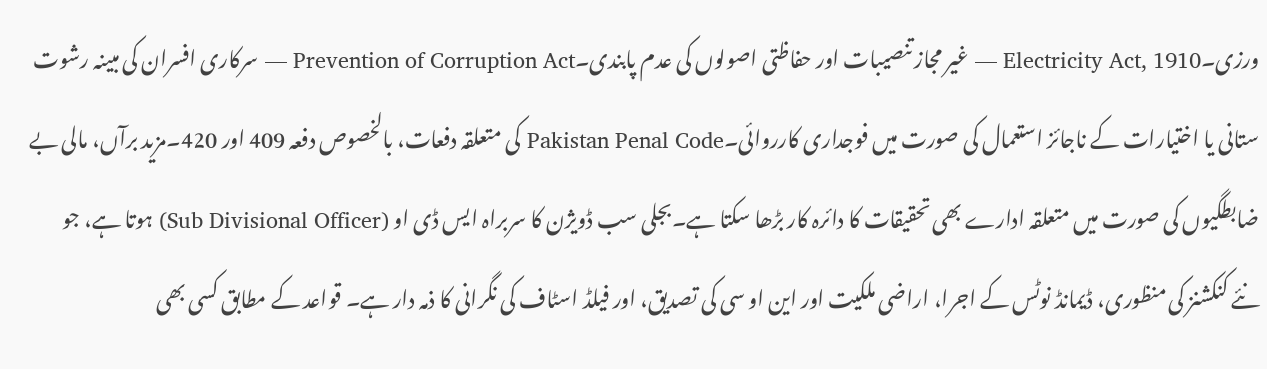ورزی۔Electricity Act, 1910 — غیر مجاز تنصیبات اور حفاظتی اصولوں کی عدم پابندی۔Prevention of Corruption Act — سرکاری افسران کی مبینہ رشوت ستانی یا اختیارات کے ناجائز استعمال کی صورت میں فوجداری کارروائی۔Pakistan Penal Code کی متعلقہ دفعات، بالخصوص دفعہ 409 اور 420۔مزید برآں، مالی بے ضابطگیوں کی صورت میں متعلقہ ادارے بھی تحقیقات کا دائرہ کار بڑھا سکتا ہے۔بجلی سب ڈویژن کا سربراہ ایس ڈی او (Sub Divisional Officer) ہوتا ہے، جو نئے کنکشنز کی منظوری، ڈیمانڈ نوٹس کے اجرا، اراضی ملکیت اور این او سی کی تصدیق، اور فیلڈ اسٹاف کی نگرانی کا ذمہ دار ہے۔ قواعد کے مطابق کسی بھی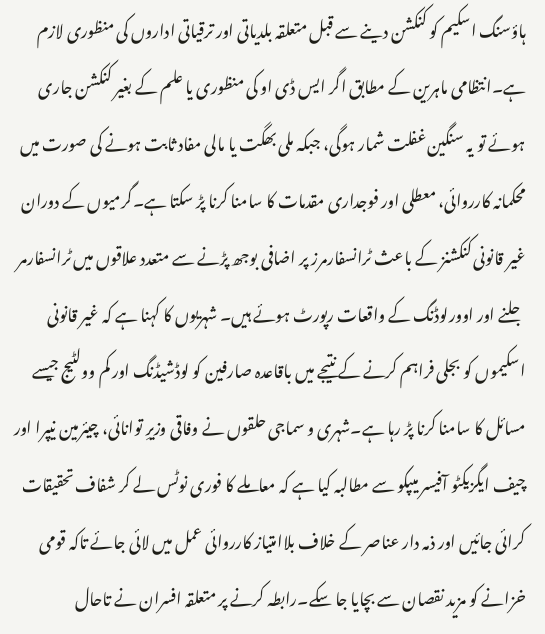ہاؤسنگ اسکیم کو کنکشن دینے سے قبل متعلقہ بلدیاتی اور ترقیاتی اداروں کی منظوری لازم ہے۔انتظامی ماہرین کے مطابق اگر ایس ڈی او کی منظوری یا علم کے بغیر کنکشن جاری ہوئے تو یہ سنگین غفلت شمار ہوگی، جبکہ ملی بھگت یا مالی مفاد ثابت ہونے کی صورت میں محکمانہ کارروائی، معطلی اور فوجداری مقدمات کا سامنا کرنا پڑ سکتا ہے۔گرمیوں کے دوران غیر قانونی کنکشنز کے باعث ٹرانسفارمرز پر اضافی بوجھ پڑنے سے متعدد علاقوں میں ٹرانسفارمر جلنے اور اوورلوڈنگ کے واقعات رپورٹ ہوئے ہیں۔ شہریوں کا کہنا ہے کہ غیر قانونی اسکیموں کو بجلی فراہم کرنے کے نتیجے میں باقاعدہ صارفین کو لوڈشیڈنگ اور کم وولٹیج جیسے مسائل کا سامنا کرنا پڑ رہا ہے۔شہری و سماجی حلقوں نے وفاقی وزیرِ توانائی، چیئرمین نیپرا اور چیف ایگزیکٹو آفیسر میپکو سے مطالبہ کیا ہے کہ معاملے کا فوری نوٹس لے کر شفاف تحقیقات کرائی جائیں اور ذمہ دار عناصر کے خلاف بلاامتیاز کارروائی عمل میں لائی جائے تاکہ قومی خزانے کو مزید نقصان سے بچایا جا سکے۔رابطہ کرنے پر متعلقہ افسران نے تاحال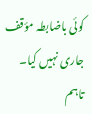کوئی باضابطہ مؤقف جاری نہیں کیا۔ تاہم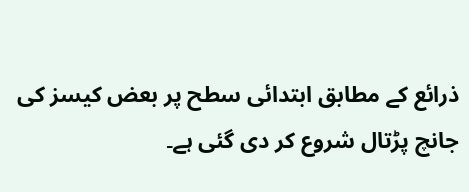ذرائع کے مطابق ابتدائی سطح پر بعض کیسز کی جانچ پڑتال شروع کر دی گئی ہے۔